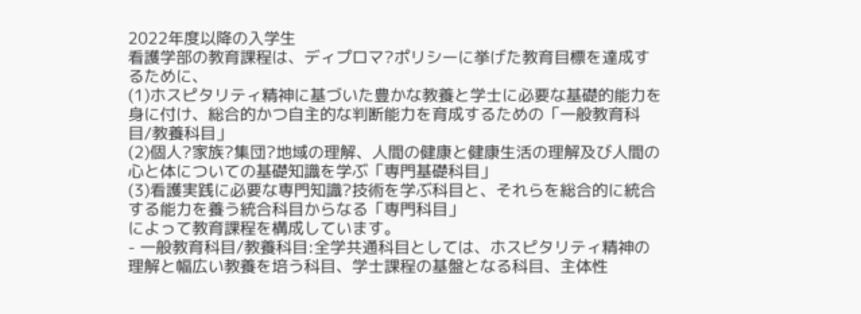2022年度以降の入学生
看護学部の教育課程は、ディプロマ?ポリシーに挙げた教育目標を達成するために、
(1)ホスピタリティ精神に基づいた豊かな教養と学士に必要な基礎的能力を身に付け、総合的かつ自主的な判断能力を育成するための「一般教育科目/教養科目」
(2)個人?家族?集団?地域の理解、人間の健康と健康生活の理解及び人間の心と体についての基礎知識を学ぶ「専門基礎科目」
(3)看護実践に必要な専門知識?技術を学ぶ科目と、それらを総合的に統合する能力を養う統合科目からなる「専門科目」
によって教育課程を構成しています。
- 一般教育科目/教養科目:全学共通科目としては、ホスピタリティ精神の理解と幅広い教養を培う科目、学士課程の基盤となる科目、主体性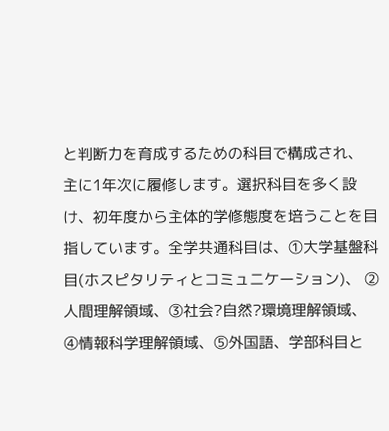と判断力を育成するための科目で構成され、 主に1年次に履修します。選択科目を多く設け、初年度から主体的学修態度を培うことを目指しています。全学共通科目は、①大学基盤科目(ホスピタリティとコミュニケーション)、 ②人間理解領域、③社会?自然?環境理解領域、④情報科学理解領域、⑤外国語、学部科目と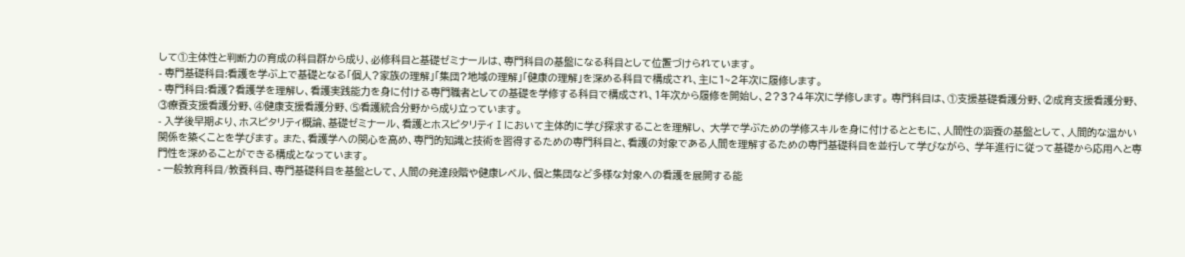して①主体性と判断力の育成の科目群から成り、必修科目と基礎ゼミナールは、専門科目の基盤になる科目として位置づけられています。
- 専門基礎科目:看護を学ぶ上で基礎となる「個人?家族の理解」「集団?地域の理解」「健康の理解」を深める科目で構成され、主に1~2年次に履修します。
- 専門科目:看護?看護学を理解し、看護実践能力を身に付ける専門職者としての基礎を学修する科目で構成され、1年次から履修を開始し、2?3?4年次に学修します。 専門科目は、①支援基礎看護分野、②成育支援看護分野、③療養支援看護分野、④健康支援看護分野、⑤看護統合分野から成り立っています。
- 入学後早期より、ホスピタリティ概論、基礎ゼミナール、看護とホスピタリティⅠにおいて主体的に学び探求することを理解し、 大学で学ぶための学修スキルを身に付けるとともに、人間性の涵養の基盤として、人間的な温かい関係を築くことを学びます。 また、看護学への関心を高め、専門的知識と技術を習得するための専門科目と、看護の対象である人間を理解するための専門基礎科目を並行して学びながら、 学年進行に従って基礎から応用へと専門性を深めることができる構成となっています。
- 一般教育科目/教養科目、専門基礎科目を基盤として、人間の発達段階や健康レベル、個と集団など多様な対象への看護を展開する能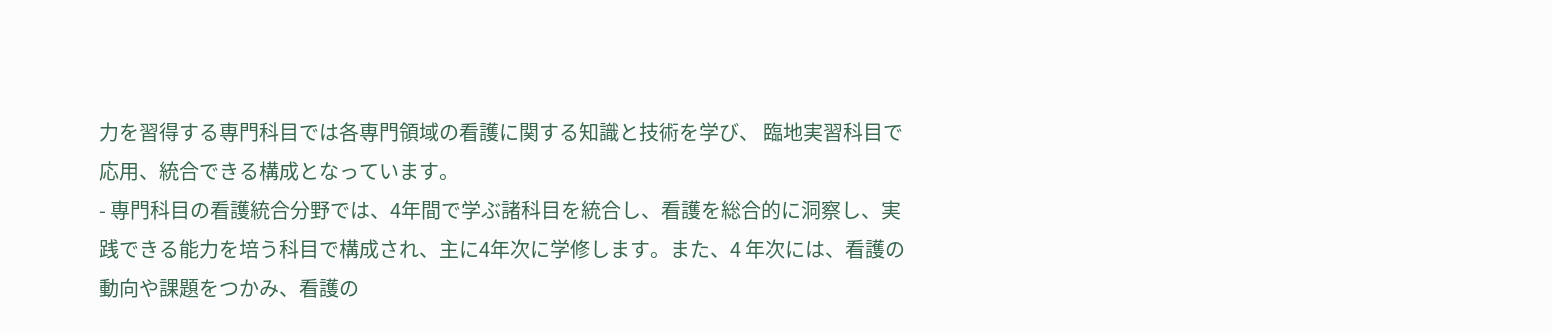力を習得する専門科目では各専門領域の看護に関する知識と技術を学び、 臨地実習科目で応用、統合できる構成となっています。
- 専門科目の看護統合分野では、4年間で学ぶ諸科目を統合し、看護を総合的に洞察し、実践できる能力を培う科目で構成され、主に4年次に学修します。また、4 年次には、看護の動向や課題をつかみ、看護の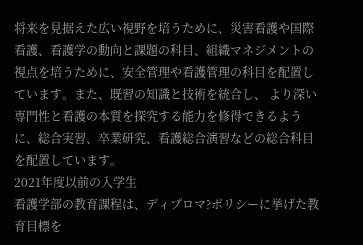将来を見据えた広い視野を培うために、災害看護や国際看護、看護学の動向と課題の科目、組織マネジメントの視点を培うために、安全管理や看護管理の科目を配置しています。また、既習の知識と技術を統合し、 より深い専門性と看護の本質を探究する能力を修得できるように、総合実習、卒業研究、看護総合演習などの総合科目を配置しています。
2021年度以前の入学生
看護学部の教育課程は、ディプロマ?ポリシーに挙げた教育目標を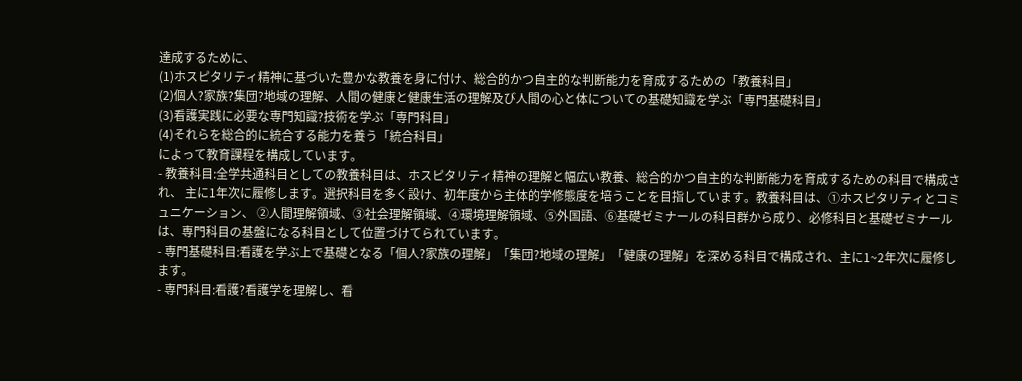達成するために、
(1)ホスピタリティ精神に基づいた豊かな教養を身に付け、総合的かつ自主的な判断能力を育成するための「教養科目」
(2)個人?家族?集団?地域の理解、人間の健康と健康生活の理解及び人間の心と体についての基礎知識を学ぶ「専門基礎科目」
(3)看護実践に必要な専門知識?技術を学ぶ「専門科目」
(4)それらを総合的に統合する能力を養う「統合科目」
によって教育課程を構成しています。
- 教養科目:全学共通科目としての教養科目は、ホスピタリティ精神の理解と幅広い教養、総合的かつ自主的な判断能力を育成するための科目で構成され、 主に1年次に履修します。選択科目を多く設け、初年度から主体的学修態度を培うことを目指しています。教養科目は、①ホスピタリティとコミュニケーション、 ②人間理解領域、③社会理解領域、④環境理解領域、⑤外国語、⑥基礎ゼミナールの科目群から成り、必修科目と基礎ゼミナールは、専門科目の基盤になる科目として位置づけてられています。
- 専門基礎科目:看護を学ぶ上で基礎となる「個人?家族の理解」「集団?地域の理解」「健康の理解」を深める科目で構成され、主に1~2年次に履修します。
- 専門科目:看護?看護学を理解し、看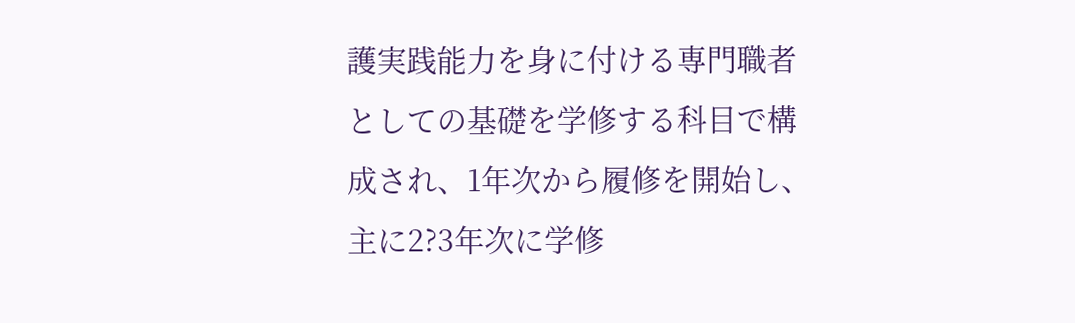護実践能力を身に付ける専門職者としての基礎を学修する科目で構成され、1年次から履修を開始し、主に2?3年次に学修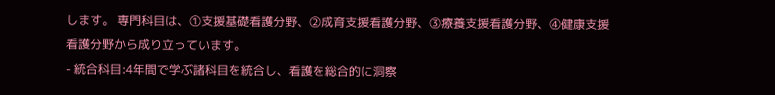します。 専門科目は、①支援基礎看護分野、②成育支援看護分野、③療養支援看護分野、④健康支援看護分野から成り立っています。
- 統合科目:4年間で学ぶ諸科目を統合し、看護を総合的に洞察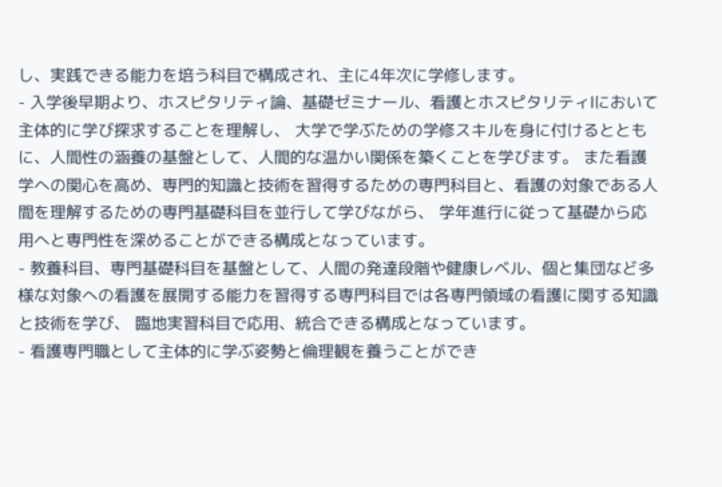し、実践できる能力を培う科目で構成され、主に4年次に学修します。
- 入学後早期より、ホスピタリティ論、基礎ゼミナール、看護とホスピタリティⅠにおいて主体的に学び探求することを理解し、 大学で学ぶための学修スキルを身に付けるとともに、人間性の涵養の基盤として、人間的な温かい関係を築くことを学びます。 また看護学への関心を高め、専門的知識と技術を習得するための専門科目と、看護の対象である人間を理解するための専門基礎科目を並行して学びながら、 学年進行に従って基礎から応用へと専門性を深めることができる構成となっています。
- 教養科目、専門基礎科目を基盤として、人間の発達段階や健康レベル、個と集団など多様な対象への看護を展開する能力を習得する専門科目では各専門領域の看護に関する知識と技術を学び、 臨地実習科目で応用、統合できる構成となっています。
- 看護専門職として主体的に学ぶ姿勢と倫理観を養うことができ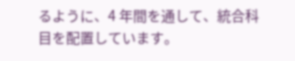るように、4 年間を通して、統合科目を配置しています。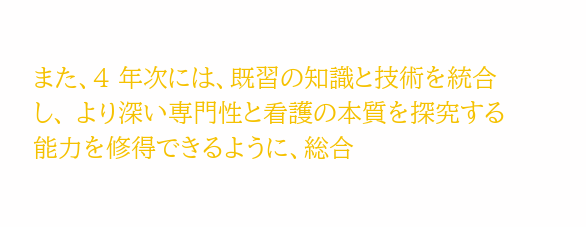また、4 年次には、既習の知識と技術を統合し、 より深い専門性と看護の本質を探究する能力を修得できるように、総合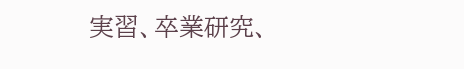実習、卒業研究、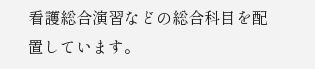看護総合演習などの総合科目を配置しています。